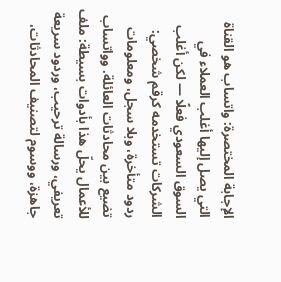الإجابة المختصرة: واتساب هو القناة التي يصل إليها أغلب العملاء في السوق السعودي فعلًا — لكن أغلب الشركات تستخدمه كرقم شخصي: ردود متأخرة، وبلا سجل، ومعلومات تضيع بين محادثات العائلة. وواتساب للأعمال يحلّ هذا بأدوات بسيطة: ملف تعريفي، ورسالة ترحيب، وردود سريعة جاهزة، ووسوم لتصنيف المحادثات،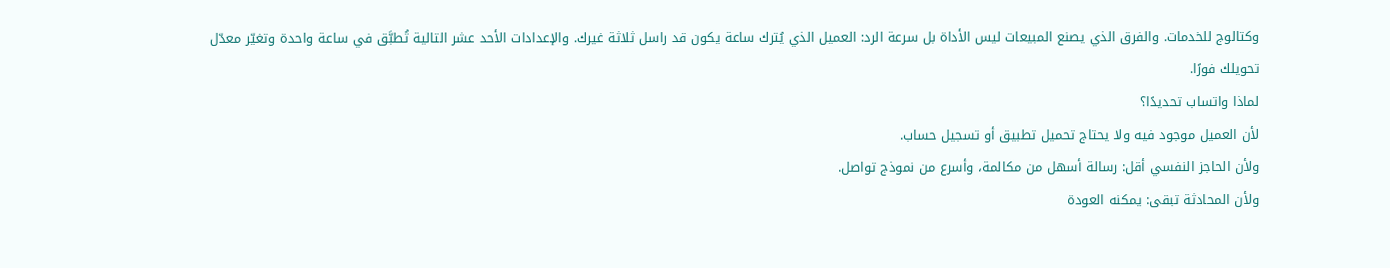وكتالوج للخدمات. والفرق الذي يصنع المبيعات ليس الأداة بل سرعة الرد: العميل الذي يُترك ساعة يكون قد راسل ثلاثة غيرك. والإعدادات الأحد عشر التالية تُطبَّق في ساعة واحدة وتغيّر معدّل تحويلك فورًا.
لماذا واتساب تحديدًا؟
لأن العميل موجود فيه ولا يحتاج تحميل تطبيق أو تسجيل حساب.
ولأن الحاجز النفسي أقل: رسالة أسهل من مكالمة، وأسرع من نموذج تواصل.
ولأن المحادثة تبقى: يمكنه العودة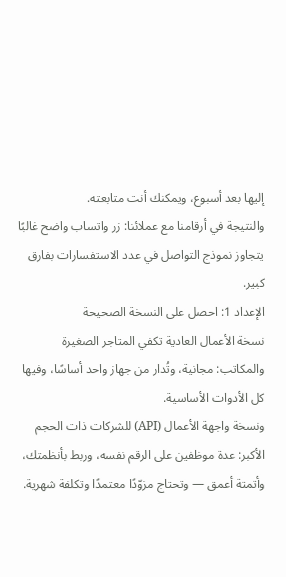إليها بعد أسبوع، ويمكنك أنت متابعته.
والنتيجة في أرقامنا مع عملائنا: زر واتساب واضح غالبًا يتجاوز نموذج التواصل في عدد الاستفسارات بفارق كبير.
الإعداد 1: احصل على النسخة الصحيحة
نسخة الأعمال العادية تكفي المتاجر الصغيرة والمكاتب: مجانية، وتُدار من جهاز واحد أساسًا، وفيها كل الأدوات الأساسية.
ونسخة واجهة الأعمال (API) للشركات ذات الحجم الأكبر: عدة موظفين على الرقم نفسه، وربط بأنظمتك، وأتمتة أعمق — وتحتاج مزوّدًا معتمدًا وتكلفة شهرية.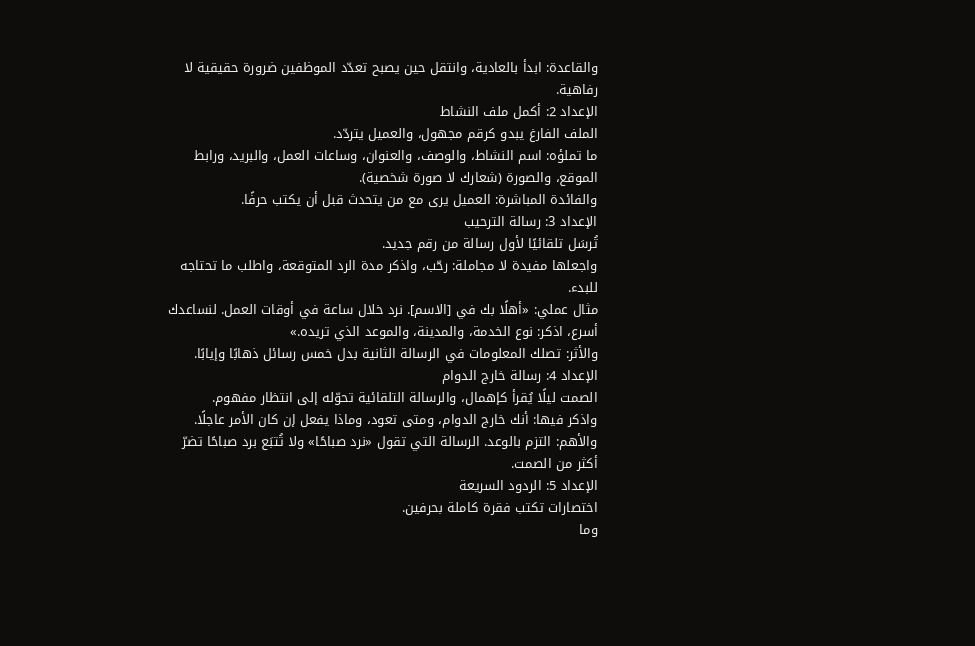والقاعدة: ابدأ بالعادية، وانتقل حين يصبح تعدّد الموظفين ضرورة حقيقية لا رفاهية.
الإعداد 2: أكمل ملف النشاط
الملف الفارغ يبدو كرقم مجهول، والعميل يتردّد.
ما تملؤه: اسم النشاط، والوصف، والعنوان، وساعات العمل، والبريد، ورابط الموقع، والصورة (شعارك لا صورة شخصية).
والفائدة المباشرة: العميل يرى مع من يتحدث قبل أن يكتب حرفًا.
الإعداد 3: رسالة الترحيب
تُرسَل تلقائيًا لأول رسالة من رقم جديد.
واجعلها مفيدة لا مجاملة: رحّب، واذكر مدة الرد المتوقعة، واطلب ما تحتاجه للبدء.
مثال عملي: «أهلًا بك في [الاسم]. نرد خلال ساعة في أوقات العمل. لنساعدك أسرع، اذكر: نوع الخدمة، والمدينة، والموعد الذي تريده.»
والأثر: تصلك المعلومات في الرسالة الثانية بدل خمس رسائل ذهابًا وإيابًا.
الإعداد 4: رسالة خارج الدوام
الصمت ليلًا يُقرأ كإهمال، والرسالة التلقائية تحوّله إلى انتظار مفهوم.
واذكر فيها: أنك خارج الدوام، ومتى تعود، وماذا يفعل إن كان الأمر عاجلًا.
والأهم: التزم بالوعد. الرسالة التي تقول «نرد صباحًا» ولا تُتبَع برد صباحًا تضرّ أكثر من الصمت.
الإعداد 5: الردود السريعة
اختصارات تكتب فقرة كاملة بحرفين.
وما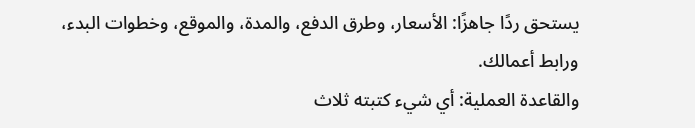يستحق ردًا جاهزًا: الأسعار، وطرق الدفع، والمدة، والموقع، وخطوات البدء، ورابط أعمالك.
والقاعدة العملية: أي شيء كتبته ثلاث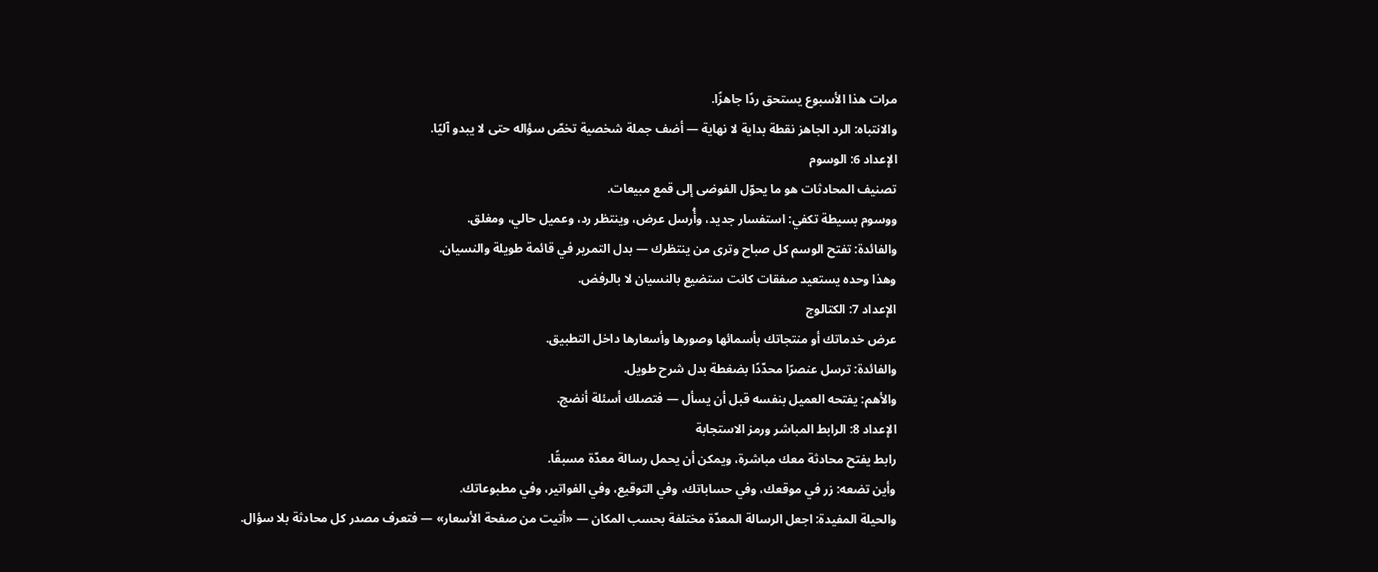مرات هذا الأسبوع يستحق ردًا جاهزًا.
والانتباه: الرد الجاهز نقطة بداية لا نهاية — أضف جملة شخصية تخصّ سؤاله حتى لا يبدو آليًا.
الإعداد 6: الوسوم
تصنيف المحادثات هو ما يحوّل الفوضى إلى قمع مبيعات.
ووسوم بسيطة تكفي: استفسار جديد، وأُرسل عرض، وينتظر رد، وعميل حالي، ومغلق.
والفائدة: تفتح الوسم كل صباح وترى من ينتظرك — بدل التمرير في قائمة طويلة والنسيان.
وهذا وحده يستعيد صفقات كانت ستضيع بالنسيان لا بالرفض.
الإعداد 7: الكتالوج
عرض خدماتك أو منتجاتك بأسمائها وصورها وأسعارها داخل التطبيق.
والفائدة: ترسل عنصرًا محدّدًا بضغطة بدل شرح طويل.
والأهم: يفتحه العميل بنفسه قبل أن يسأل — فتصلك أسئلة أنضج.
الإعداد 8: الرابط المباشر ورمز الاستجابة
رابط يفتح محادثة معك مباشرة، ويمكن أن يحمل رسالة معدّة مسبقًا.
وأين تضعه: زر في موقعك، وفي حساباتك، وفي التوقيع، وفي الفواتير، وفي مطبوعاتك.
والحيلة المفيدة: اجعل الرسالة المعدّة مختلفة بحسب المكان — «أتيت من صفحة الأسعار» — فتعرف مصدر كل محادثة بلا سؤال.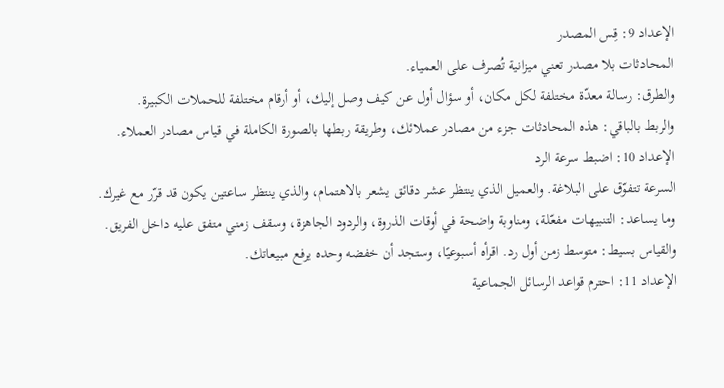الإعداد 9: قِس المصدر
المحادثات بلا مصدر تعني ميزانية تُصرف على العمياء.
والطرق: رسالة معدّة مختلفة لكل مكان، أو سؤال أول عن كيف وصل إليك، أو أرقام مختلفة للحملات الكبيرة.
والربط بالباقي: هذه المحادثات جزء من مصادر عملائك، وطريقة ربطها بالصورة الكاملة في قياس مصادر العملاء.
الإعداد 10: اضبط سرعة الرد
السرعة تتفوّق على البلاغة. والعميل الذي ينتظر عشر دقائق يشعر بالاهتمام، والذي ينتظر ساعتين يكون قد قرّر مع غيرك.
وما يساعد: التنبيهات مفعّلة، ومناوبة واضحة في أوقات الذروة، والردود الجاهزة، وسقف زمني متفق عليه داخل الفريق.
والقياس بسيط: متوسط زمن أول رد. اقرأه أسبوعيًا، وستجد أن خفضه وحده يرفع مبيعاتك.
الإعداد 11: احترم قواعد الرسائل الجماعية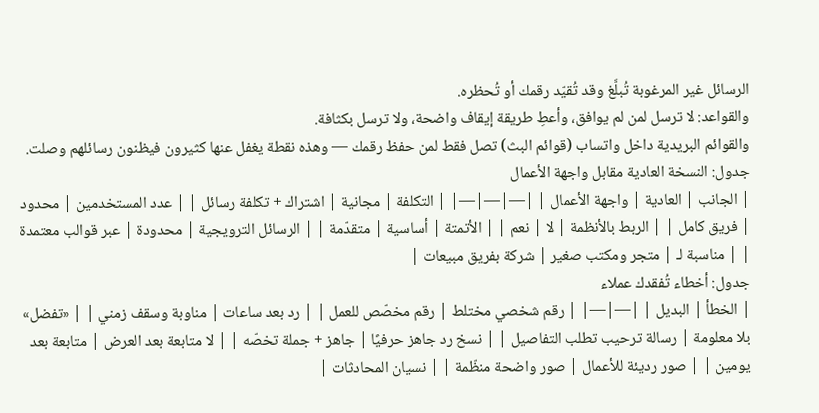الرسائل غير المرغوبة تُبلَّغ وقد تُقيّد رقمك أو تُحظره.
والقواعد: لا ترسل لمن لم يوافق، وأعطِ طريقة إيقاف واضحة، ولا ترسل بكثافة.
والقوائم البريدية داخل واتساب (قوائم البث) تصل فقط لمن حفظ رقمك — وهذه نقطة يغفل عنها كثيرون فيظنون رسائلهم وصلت.
جدول: النسخة العادية مقابل واجهة الأعمال
| الجانب | العادية | واجهة الأعمال | |—|—|—| | التكلفة | مجانية | اشتراك + تكلفة رسائل | | عدد المستخدمين | محدود | فريق كامل | | الربط بالأنظمة | لا | نعم | | الأتمتة | أساسية | متقدّمة | | الرسائل الترويجية | محدودة | عبر قوالب معتمدة | | مناسبة لـ | متجر ومكتب صغير | شركة بفريق مبيعات |
جدول: أخطاء تُفقدك عملاء
| الخطأ | البديل | |—|—| | رقم شخصي مختلط | رقم مخصّص للعمل | | رد بعد ساعات | مناوبة وسقف زمني | | «تفضل» بلا معلومة | رسالة ترحيب تطلب التفاصيل | | نسخ رد جاهز حرفيًا | جاهز + جملة تخصّه | | لا متابعة بعد العرض | متابعة بعد يومين | | صور رديئة للأعمال | صور واضحة منظّمة | | نسيان المحادثات |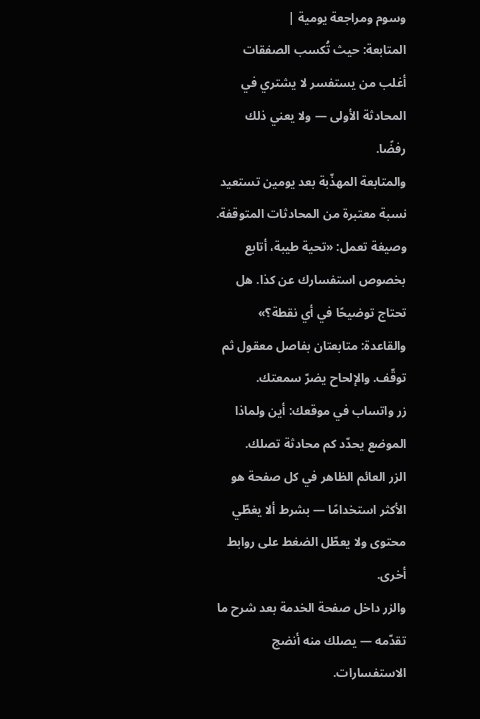وسوم ومراجعة يومية |
المتابعة: حيث تُكسب الصفقات
أغلب من يستفسر لا يشتري في المحادثة الأولى — ولا يعني ذلك رفضًا.
والمتابعة المهذّبة بعد يومين تستعيد نسبة معتبرة من المحادثات المتوقفة.
وصيغة تعمل: «تحية طيبة، أتابع بخصوص استفسارك عن كذا. هل تحتاج توضيحًا في أي نقطة؟»
والقاعدة: متابعتان بفاصل معقول ثم توقّف. والإلحاح يضرّ سمعتك.
زر واتساب في موقعك: أين ولماذا
الموضع يحدّد كم محادثة تصلك.
الزر العائم الظاهر في كل صفحة هو الأكثر استخدامًا — بشرط ألا يغطّي محتوى ولا يعطّل الضغط على روابط أخرى.
والزر داخل صفحة الخدمة بعد شرح ما تقدّمه — يصلك منه أنضج الاستفسارات.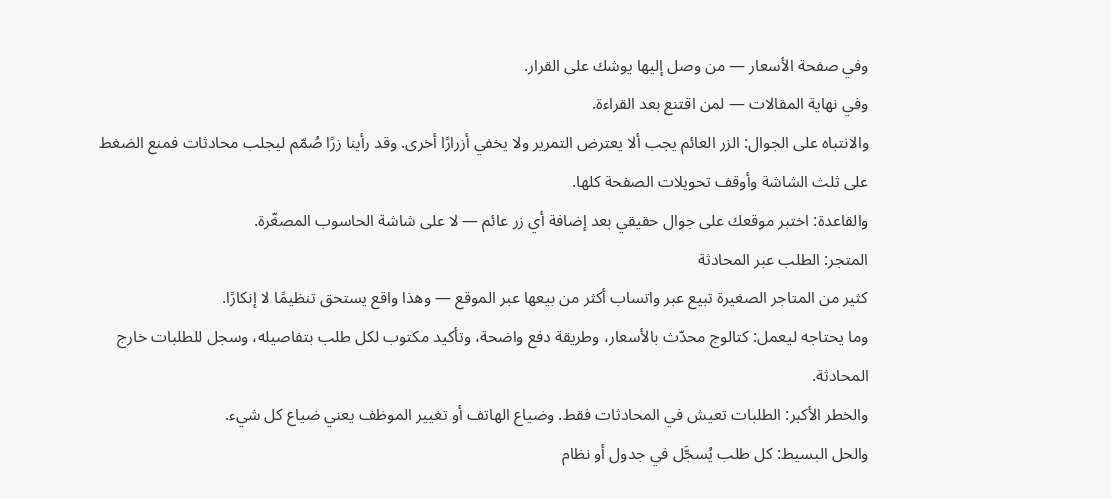وفي صفحة الأسعار — من وصل إليها يوشك على القرار.
وفي نهاية المقالات — لمن اقتنع بعد القراءة.
والانتباه على الجوال: الزر العائم يجب ألا يعترض التمرير ولا يخفي أزرارًا أخرى. وقد رأينا زرًا صُمّم ليجلب محادثات فمنع الضغط على ثلث الشاشة وأوقف تحويلات الصفحة كلها.
والقاعدة: اختبر موقعك على جوال حقيقي بعد إضافة أي زر عائم — لا على شاشة الحاسوب المصغّرة.
المتجر: الطلب عبر المحادثة
كثير من المتاجر الصغيرة تبيع عبر واتساب أكثر من بيعها عبر الموقع — وهذا واقع يستحق تنظيمًا لا إنكارًا.
وما يحتاجه ليعمل: كتالوج محدّث بالأسعار، وطريقة دفع واضحة، وتأكيد مكتوب لكل طلب بتفاصيله، وسجل للطلبات خارج المحادثة.
والخطر الأكبر: الطلبات تعيش في المحادثات فقط. وضياع الهاتف أو تغيير الموظف يعني ضياع كل شيء.
والحل البسيط: كل طلب يُسجَّل في جدول أو نظام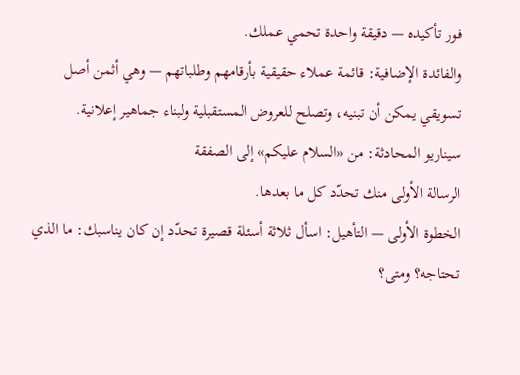فور تأكيده — دقيقة واحدة تحمي عملك.
والفائدة الإضافية: قائمة عملاء حقيقية بأرقامهم وطلباتهم — وهي أثمن أصل تسويقي يمكن أن تبنيه، وتصلح للعروض المستقبلية ولبناء جماهير إعلانية.
سيناريو المحادثة: من «السلام عليكم» إلى الصفقة
الرسالة الأولى منك تحدّد كل ما بعدها.
الخطوة الأولى — التأهيل: اسأل ثلاثة أسئلة قصيرة تحدّد إن كان يناسبك: ما الذي تحتاجه؟ ومتى؟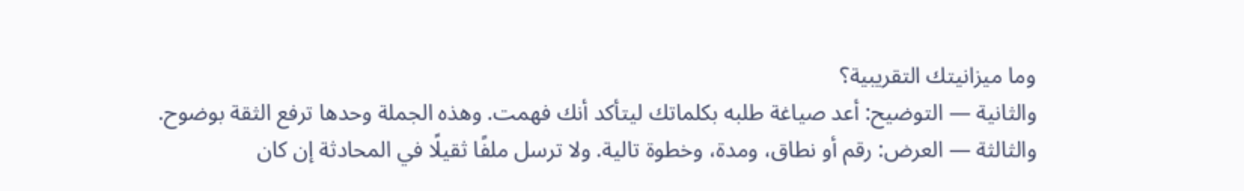وما ميزانيتك التقريبية؟
والثانية — التوضيح: أعد صياغة طلبه بكلماتك ليتأكد أنك فهمت. وهذه الجملة وحدها ترفع الثقة بوضوح.
والثالثة — العرض: رقم أو نطاق، ومدة، وخطوة تالية. ولا ترسل ملفًا ثقيلًا في المحادثة إن كان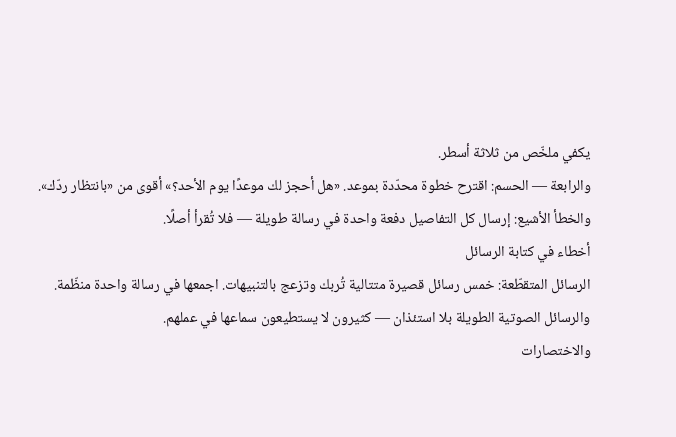يكفي ملخّص من ثلاثة أسطر.
والرابعة — الحسم: اقترح خطوة محدّدة بموعد. «هل أحجز لك موعدًا يوم الأحد؟» أقوى من «بانتظار ردّك».
والخطأ الأشيع: إرسال كل التفاصيل دفعة واحدة في رسالة طويلة — فلا تُقرأ أصلًا.
أخطاء في كتابة الرسائل
الرسائل المتقطّعة: خمس رسائل قصيرة متتالية تُربك وتزعج بالتنبيهات. اجمعها في رسالة واحدة منظّمة.
والرسائل الصوتية الطويلة بلا استئذان — كثيرون لا يستطيعون سماعها في عملهم.
والاختصارات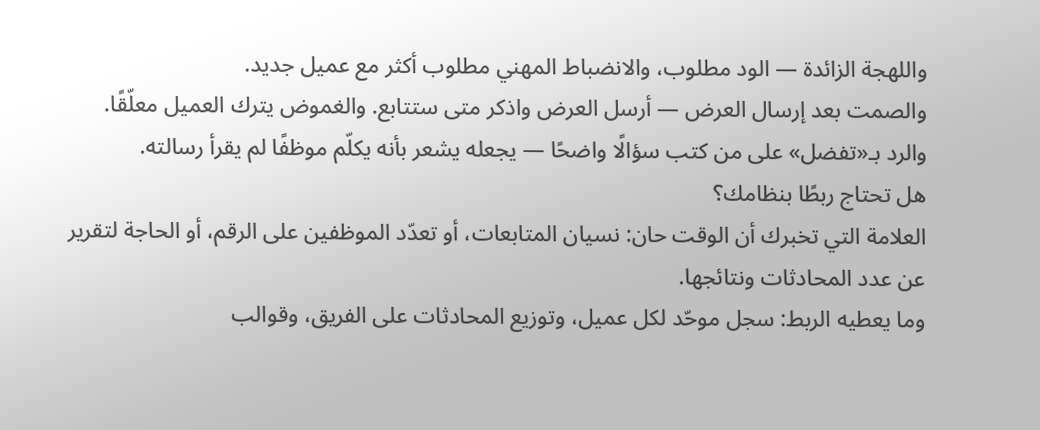واللهجة الزائدة — الود مطلوب، والانضباط المهني مطلوب أكثر مع عميل جديد.
والصمت بعد إرسال العرض — أرسل العرض واذكر متى ستتابع. والغموض يترك العميل معلّقًا.
والرد بـ«تفضل» على من كتب سؤالًا واضحًا — يجعله يشعر بأنه يكلّم موظفًا لم يقرأ رسالته.
هل تحتاج ربطًا بنظامك؟
العلامة التي تخبرك أن الوقت حان: نسيان المتابعات، أو تعدّد الموظفين على الرقم، أو الحاجة لتقرير عن عدد المحادثات ونتائجها.
وما يعطيه الربط: سجل موحّد لكل عميل، وتوزيع المحادثات على الفريق، وقوالب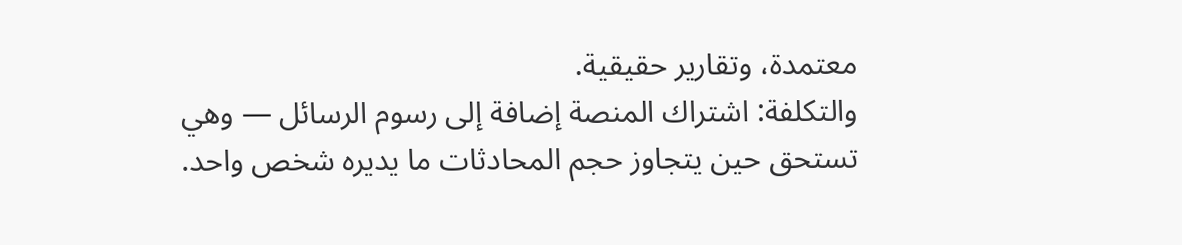معتمدة، وتقارير حقيقية.
والتكلفة: اشتراك المنصة إضافة إلى رسوم الرسائل — وهي تستحق حين يتجاوز حجم المحادثات ما يديره شخص واحد.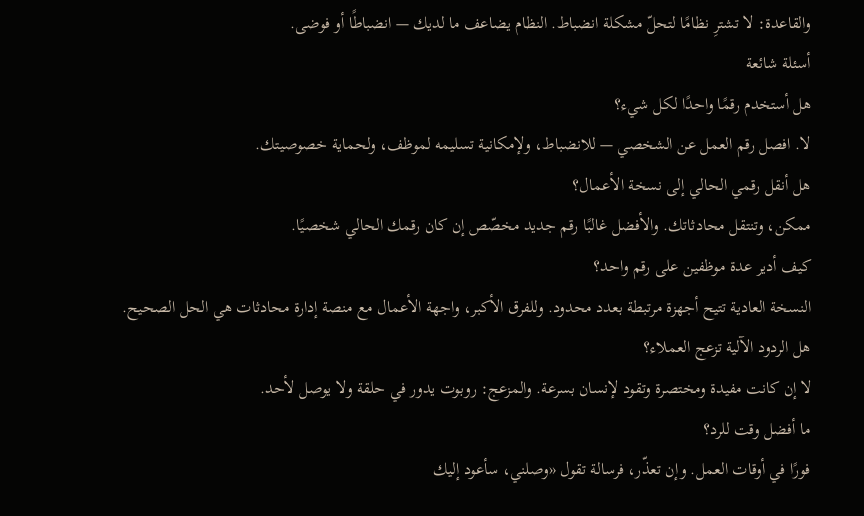والقاعدة: لا تشترِ نظامًا لتحلّ مشكلة انضباط. النظام يضاعف ما لديك — انضباطًا أو فوضى.
أسئلة شائعة
هل أستخدم رقمًا واحدًا لكل شيء؟
لا. افصل رقم العمل عن الشخصي — للانضباط، ولإمكانية تسليمه لموظف، ولحماية خصوصيتك.
هل أنقل رقمي الحالي إلى نسخة الأعمال؟
ممكن، وتنتقل محادثاتك. والأفضل غالبًا رقم جديد مخصّص إن كان رقمك الحالي شخصيًا.
كيف أدير عدة موظفين على رقم واحد؟
النسخة العادية تتيح أجهزة مرتبطة بعدد محدود. وللفرق الأكبر، واجهة الأعمال مع منصة إدارة محادثات هي الحل الصحيح.
هل الردود الآلية تزعج العملاء؟
لا إن كانت مفيدة ومختصرة وتقود لإنسان بسرعة. والمزعج: روبوت يدور في حلقة ولا يوصل لأحد.
ما أفضل وقت للرد؟
فورًا في أوقات العمل. وإن تعذّر، فرسالة تقول «وصلني، سأعود إليك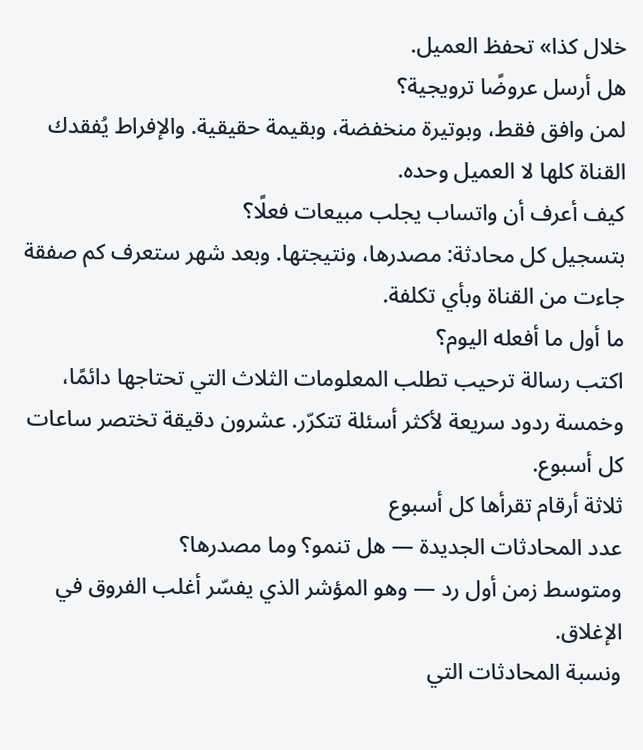خلال كذا» تحفظ العميل.
هل أرسل عروضًا ترويجية؟
لمن وافق فقط، وبوتيرة منخفضة، وبقيمة حقيقية. والإفراط يُفقدك القناة كلها لا العميل وحده.
كيف أعرف أن واتساب يجلب مبيعات فعلًا؟
بتسجيل كل محادثة: مصدرها، ونتيجتها. وبعد شهر ستعرف كم صفقة جاءت من القناة وبأي تكلفة.
ما أول ما أفعله اليوم؟
اكتب رسالة ترحيب تطلب المعلومات الثلاث التي تحتاجها دائمًا، وخمسة ردود سريعة لأكثر أسئلة تتكرّر. عشرون دقيقة تختصر ساعات كل أسبوع.
ثلاثة أرقام تقرأها كل أسبوع
عدد المحادثات الجديدة — هل تنمو؟ وما مصدرها؟
ومتوسط زمن أول رد — وهو المؤشر الذي يفسّر أغلب الفروق في الإغلاق.
ونسبة المحادثات التي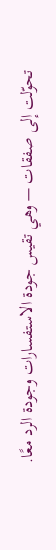تحوّلت إلى صفقات — وهي تقيس جودة الاستفسارات وجودة الرد معًا.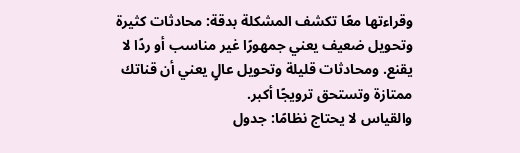وقراءتها معًا تكشف المشكلة بدقة: محادثات كثيرة وتحويل ضعيف يعني جمهورًا غير مناسب أو ردًا لا يقنع. ومحادثات قليلة وتحويل عالٍ يعني أن قناتك ممتازة وتستحق ترويجًا أكبر.
والقياس لا يحتاج نظامًا: جدول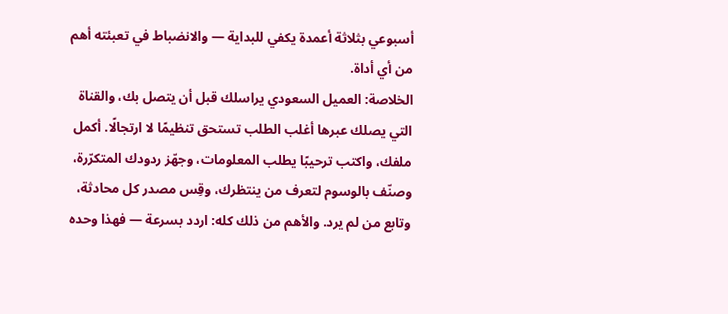أسبوعي بثلاثة أعمدة يكفي للبداية — والانضباط في تعبئته أهم من أي أداة.
الخلاصة: العميل السعودي يراسلك قبل أن يتصل بك، والقناة التي يصلك عبرها أغلب الطلب تستحق تنظيمًا لا ارتجالًا. أكمل ملفك، واكتب ترحيبًا يطلب المعلومات، وجهّز ردودك المتكرّرة، وصنّف بالوسوم لتعرف من ينتظرك، وقِس مصدر كل محادثة، وتابع من لم يرد. والأهم من ذلك كله: اردد بسرعة — فهذا وحده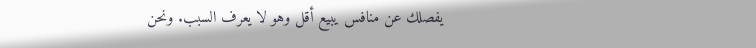يفصلك عن منافس يبيع أقل وهو لا يعرف السبب. ونحن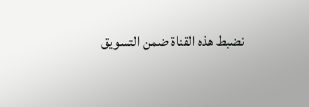نضبط هذه القناة ضمن التسويق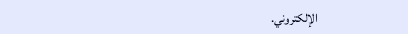الإلكتروني.